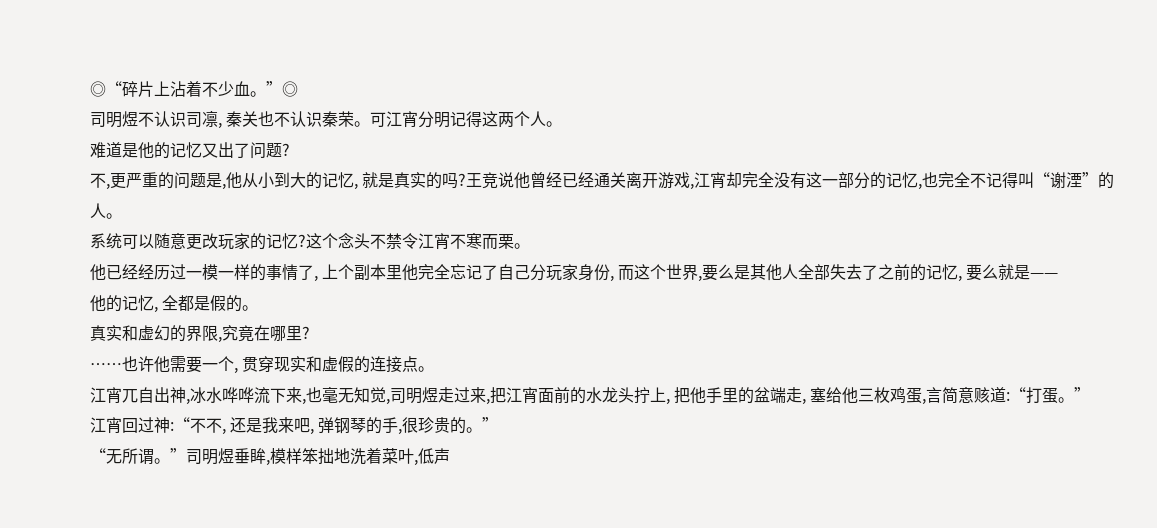◎“碎片上沾着不少血。”◎
司明煜不认识司凛, 秦关也不认识秦荣。可江宵分明记得这两个人。
难道是他的记忆又出了问题?
不,更严重的问题是,他从小到大的记忆, 就是真实的吗?王竞说他曾经已经通关离开游戏,江宵却完全没有这一部分的记忆,也完全不记得叫“谢湮”的人。
系统可以随意更改玩家的记忆?这个念头不禁令江宵不寒而栗。
他已经经历过一模一样的事情了, 上个副本里他完全忘记了自己分玩家身份, 而这个世界,要么是其他人全部失去了之前的记忆, 要么就是——
他的记忆, 全都是假的。
真实和虚幻的界限,究竟在哪里?
……也许他需要一个, 贯穿现实和虚假的连接点。
江宵兀自出神,冰水哗哗流下来,也毫无知觉,司明煜走过来,把江宵面前的水龙头拧上, 把他手里的盆端走, 塞给他三枚鸡蛋,言简意赅道:“打蛋。”
江宵回过神:“不不, 还是我来吧, 弹钢琴的手,很珍贵的。”
“无所谓。”司明煜垂眸,模样笨拙地洗着菜叶,低声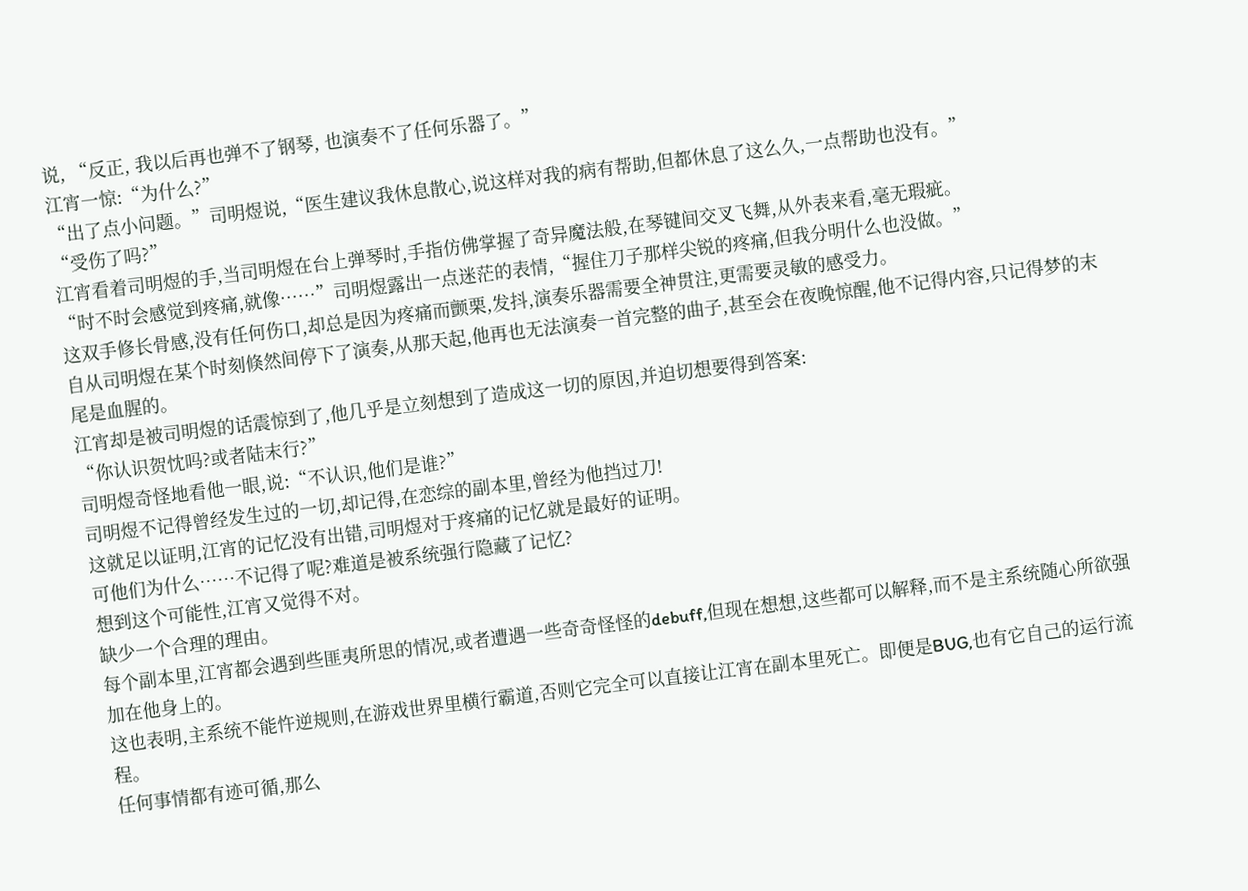说, “反正, 我以后再也弹不了钢琴, 也演奏不了任何乐器了。”
江宵一惊:“为什么?”
“出了点小问题。”司明煜说,“医生建议我休息散心,说这样对我的病有帮助,但都休息了这么久,一点帮助也没有。”
“受伤了吗?”
江宵看着司明煜的手,当司明煜在台上弹琴时,手指仿佛掌握了奇异魔法般,在琴键间交叉飞舞,从外表来看,毫无瑕疵。
“时不时会感觉到疼痛,就像……”司明煜露出一点迷茫的表情,“握住刀子那样尖锐的疼痛,但我分明什么也没做。”
这双手修长骨感,没有任何伤口,却总是因为疼痛而颤栗,发抖,演奏乐器需要全神贯注,更需要灵敏的感受力。
自从司明煜在某个时刻倏然间停下了演奏,从那天起,他再也无法演奏一首完整的曲子,甚至会在夜晚惊醒,他不记得内容,只记得梦的末尾是血腥的。
江宵却是被司明煜的话震惊到了,他几乎是立刻想到了造成这一切的原因,并迫切想要得到答案:
“你认识贺忱吗?或者陆末行?”
司明煜奇怪地看他一眼,说:“不认识,他们是谁?”
司明煜不记得曾经发生过的一切,却记得,在恋综的副本里,曾经为他挡过刀!
这就足以证明,江宵的记忆没有出错,司明煜对于疼痛的记忆就是最好的证明。
可他们为什么……不记得了呢?难道是被系统强行隐藏了记忆?
想到这个可能性,江宵又觉得不对。
缺少一个合理的理由。
每个副本里,江宵都会遇到些匪夷所思的情况,或者遭遇一些奇奇怪怪的debuff,但现在想想,这些都可以解释,而不是主系统随心所欲强加在他身上的。
这也表明,主系统不能忤逆规则,在游戏世界里横行霸道,否则它完全可以直接让江宵在副本里死亡。即便是BUG,也有它自己的运行流程。
任何事情都有迹可循,那么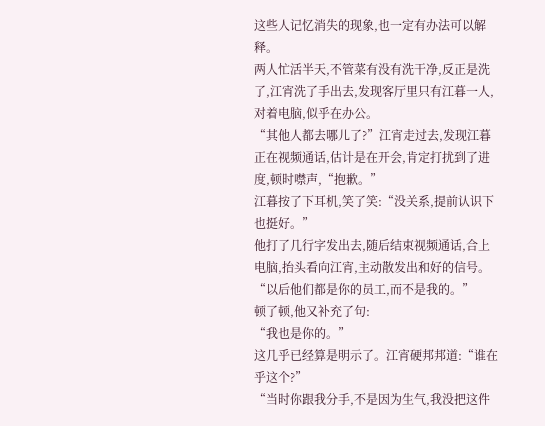这些人记忆消失的现象,也一定有办法可以解释。
两人忙活半天,不管菜有没有洗干净,反正是洗了,江宵洗了手出去,发现客厅里只有江暮一人,对着电脑,似乎在办公。
“其他人都去哪儿了?”江宵走过去,发现江暮正在视频通话,估计是在开会,肯定打扰到了进度,顿时噤声,“抱歉。”
江暮按了下耳机,笑了笑:“没关系,提前认识下也挺好。”
他打了几行字发出去,随后结束视频通话,合上电脑,抬头看向江宵,主动散发出和好的信号。
“以后他们都是你的员工,而不是我的。”
顿了顿,他又补充了句:
“我也是你的。”
这几乎已经算是明示了。江宵硬邦邦道:“谁在乎这个?”
“当时你跟我分手,不是因为生气,我没把这件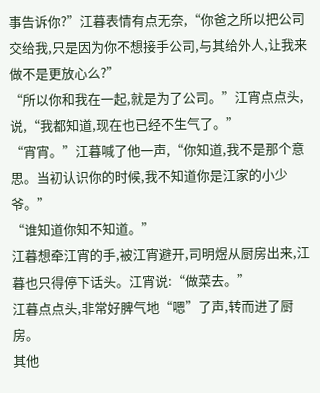事告诉你?”江暮表情有点无奈,“你爸之所以把公司交给我,只是因为你不想接手公司,与其给外人,让我来做不是更放心么?”
“所以你和我在一起,就是为了公司。”江宵点点头,说,“我都知道,现在也已经不生气了。”
“宵宵。”江暮喊了他一声,“你知道,我不是那个意思。当初认识你的时候,我不知道你是江家的小少爷。”
“谁知道你知不知道。”
江暮想牵江宵的手,被江宵避开,司明煜从厨房出来,江暮也只得停下话头。江宵说:“做菜去。”
江暮点点头,非常好脾气地“嗯”了声,转而进了厨房。
其他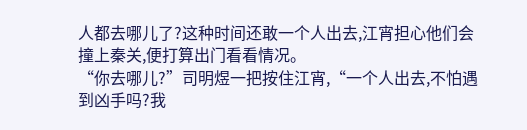人都去哪儿了?这种时间还敢一个人出去,江宵担心他们会撞上秦关,便打算出门看看情况。
“你去哪儿?”司明煜一把按住江宵,“一个人出去,不怕遇到凶手吗?我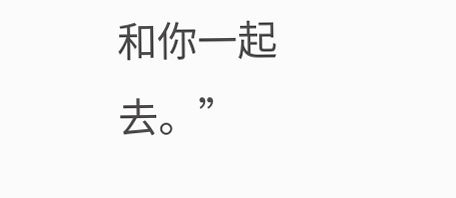和你一起去。”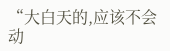“大白天的,应该不会动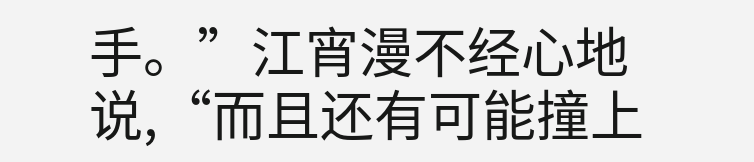手。”江宵漫不经心地说,“而且还有可能撞上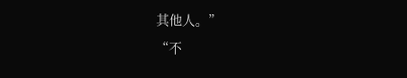其他人。”
“不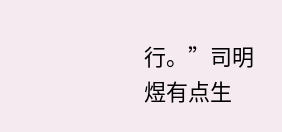行。”司明煜有点生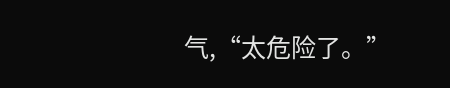气,“太危险了。”